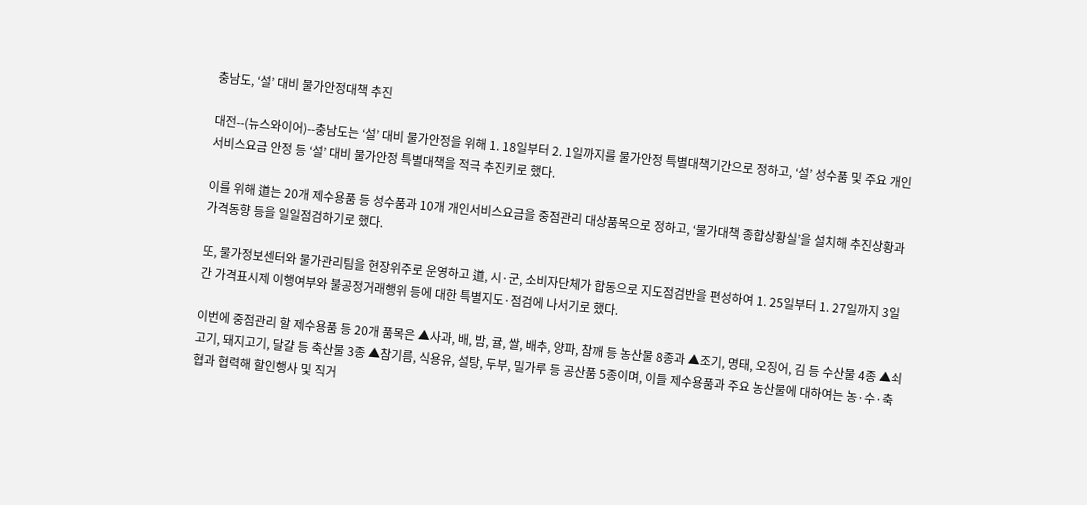충남도, ‘설’ 대비 물가안정대책 추진

대전--(뉴스와이어)--충남도는 ‘설’ 대비 물가안정을 위해 1. 18일부터 2. 1일까지를 물가안정 특별대책기간으로 정하고, ‘설’ 성수품 및 주요 개인서비스요금 안정 등 ‘설’ 대비 물가안정 특별대책을 적극 추진키로 했다.

이를 위해 道는 20개 제수용품 등 성수품과 10개 개인서비스요금을 중점관리 대상품목으로 정하고, ‘물가대책 종합상황실’을 설치해 추진상황과 가격동향 등을 일일점검하기로 했다.

또, 물가정보센터와 물가관리팀을 현장위주로 운영하고 道, 시·군, 소비자단체가 합동으로 지도점검반을 편성하여 1. 25일부터 1. 27일까지 3일간 가격표시제 이행여부와 불공정거래행위 등에 대한 특별지도·점검에 나서기로 했다.

이번에 중점관리 할 제수용품 등 20개 품목은 ▲사과, 배, 밤, 귤, 쌀, 배추, 양파, 참깨 등 농산물 8종과 ▲조기, 명태, 오징어, 김 등 수산물 4종 ▲쇠고기, 돼지고기, 달걀 등 축산물 3종 ▲참기름, 식용유, 설탕, 두부, 밀가루 등 공산품 5종이며, 이들 제수용품과 주요 농산물에 대하여는 농·수·축협과 협력해 할인행사 및 직거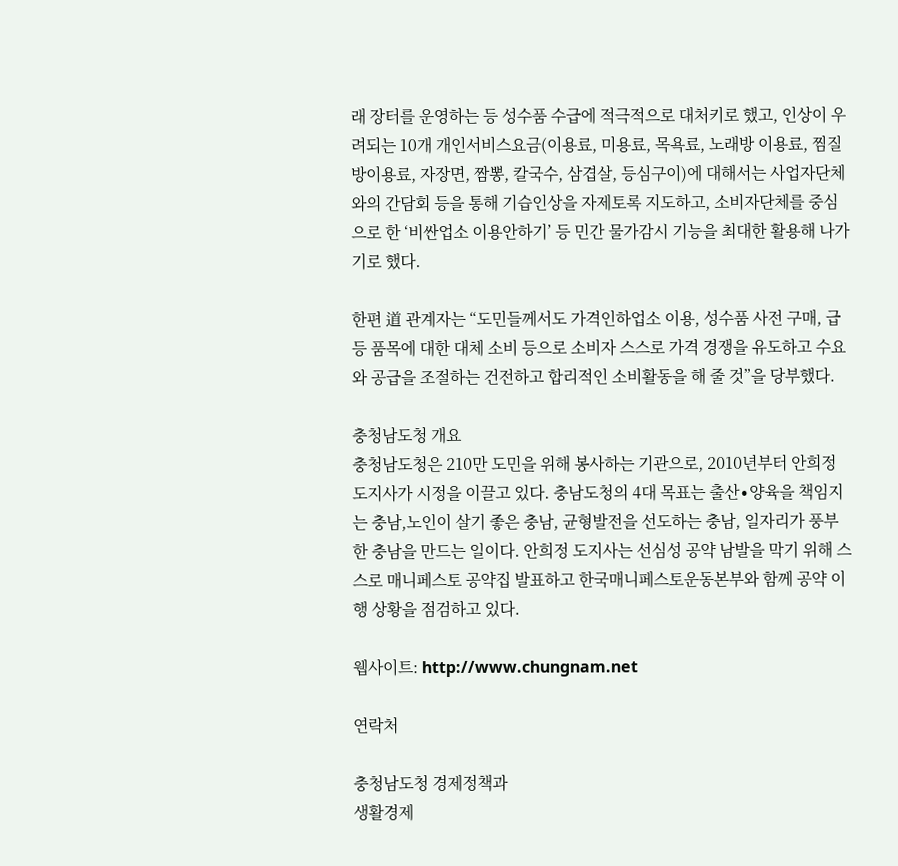래 장터를 운영하는 등 성수품 수급에 적극적으로 대처키로 했고, 인상이 우려되는 10개 개인서비스요금(이용료, 미용료, 목욕료, 노래방 이용료, 찜질방이용료, 자장면, 짬뽕, 칼국수, 삼겹살, 등심구이)에 대해서는 사업자단체와의 간담회 등을 통해 기습인상을 자제토록 지도하고, 소비자단체를 중심으로 한 ‘비싼업소 이용안하기’ 등 민간 물가감시 기능을 최대한 활용해 나가기로 했다.

한편 道 관계자는 “도민들께서도 가격인하업소 이용, 성수품 사전 구매, 급등 품목에 대한 대체 소비 등으로 소비자 스스로 가격 경쟁을 유도하고 수요와 공급을 조절하는 건전하고 합리적인 소비활동을 해 줄 것”을 당부했다.

충청남도청 개요
충청남도청은 210만 도민을 위해 봉사하는 기관으로, 2010년부터 안희정 도지사가 시정을 이끌고 있다. 충남도청의 4대 목표는 출산∙양육을 책임지는 충남,노인이 살기 좋은 충남, 균형발전을 선도하는 충남, 일자리가 풍부한 충남을 만드는 일이다. 안희정 도지사는 선심성 공약 남발을 막기 위해 스스로 매니페스토 공약집 발표하고 한국매니페스토운동본부와 함께 공약 이행 상황을 점검하고 있다.

웹사이트: http://www.chungnam.net

연락처

충청남도청 경제정책과
생활경제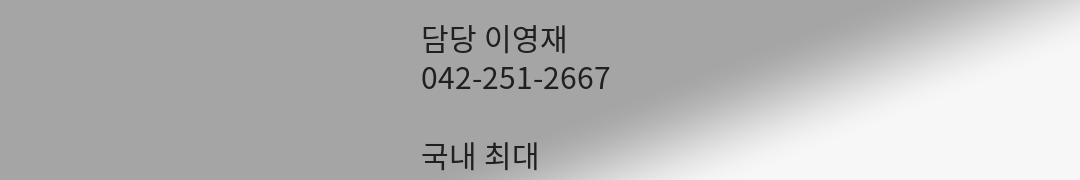담당 이영재
042-251-2667

국내 최대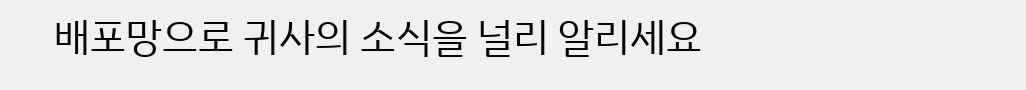배포망으로 귀사의 소식을 널리 알리세요